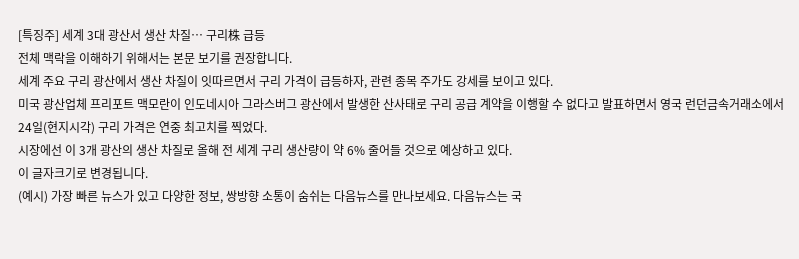[특징주] 세계 3대 광산서 생산 차질… 구리株 급등
전체 맥락을 이해하기 위해서는 본문 보기를 권장합니다.
세계 주요 구리 광산에서 생산 차질이 잇따르면서 구리 가격이 급등하자, 관련 종목 주가도 강세를 보이고 있다.
미국 광산업체 프리포트 맥모란이 인도네시아 그라스버그 광산에서 발생한 산사태로 구리 공급 계약을 이행할 수 없다고 발표하면서 영국 런던금속거래소에서 24일(현지시각) 구리 가격은 연중 최고치를 찍었다.
시장에선 이 3개 광산의 생산 차질로 올해 전 세계 구리 생산량이 약 6% 줄어들 것으로 예상하고 있다.
이 글자크기로 변경됩니다.
(예시) 가장 빠른 뉴스가 있고 다양한 정보, 쌍방향 소통이 숨쉬는 다음뉴스를 만나보세요. 다음뉴스는 국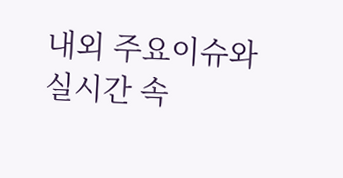내외 주요이슈와 실시간 속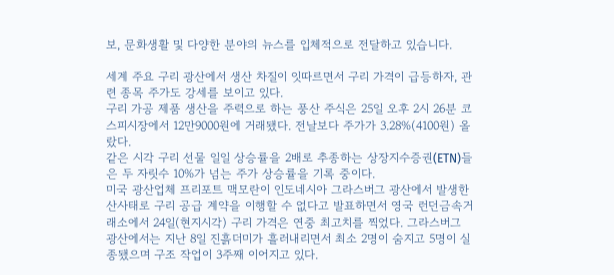보, 문화생활 및 다양한 분야의 뉴스를 입체적으로 전달하고 있습니다.

세계 주요 구리 광산에서 생산 차질이 잇따르면서 구리 가격이 급등하자, 관련 종목 주가도 강세를 보이고 있다.
구리 가공 제품 생산을 주력으로 하는 풍산 주식은 25일 오후 2시 26분 코스피시장에서 12만9000원에 거래됐다. 전날보다 주가가 3.28%(4100원) 올랐다.
같은 시각 구리 선물 일일 상승률을 2배로 추종하는 상장지수증권(ETN)들은 두 자릿수 10%가 넘는 주가 상승률을 기록 중이다.
미국 광산업체 프리포트 맥모란이 인도네시아 그라스버그 광산에서 발생한 산사태로 구리 공급 계약을 이행할 수 없다고 발표하면서 영국 런던금속거래소에서 24일(현지시각) 구리 가격은 연중 최고치를 찍었다. 그라스버그 광산에서는 지난 8일 진흙더미가 흘러내리면서 최소 2명이 숨지고 5명이 실종됐으며 구조 작업이 3주째 이어지고 있다.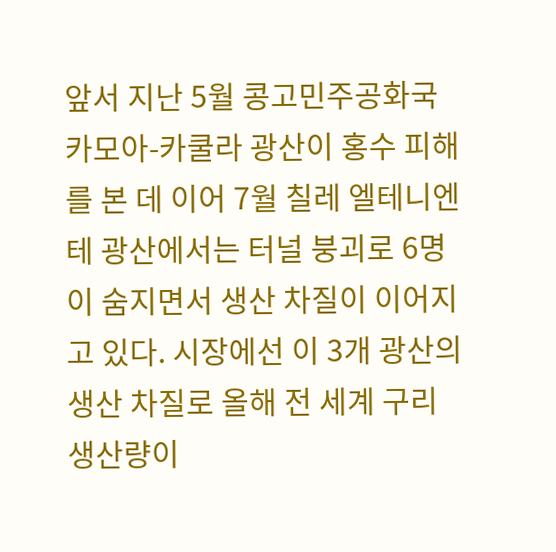앞서 지난 5월 콩고민주공화국 카모아-카쿨라 광산이 홍수 피해를 본 데 이어 7월 칠레 엘테니엔테 광산에서는 터널 붕괴로 6명이 숨지면서 생산 차질이 이어지고 있다. 시장에선 이 3개 광산의 생산 차질로 올해 전 세계 구리 생산량이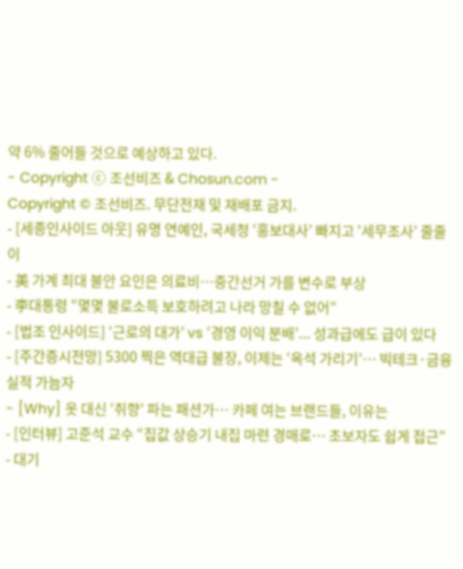약 6% 줄어들 것으로 예상하고 있다.
- Copyright ⓒ 조선비즈 & Chosun.com -
Copyright © 조선비즈. 무단전재 및 재배포 금지.
- [세종인사이드 아웃] 유명 연예인, 국세청 ‘홍보대사’ 빠지고 ‘세무조사’ 줄줄이
- 美 가계 최대 불안 요인은 의료비…중간선거 가를 변수로 부상
- 李대통령 “몇몇 불로소득 보호하려고 나라 망칠 수 없어”
- [법조 인사이드] ‘근로의 대가’ vs ‘경영 이익 분배’... 성과급에도 급이 있다
- [주간증시전망] 5300 찍은 역대급 불장, 이제는 ‘옥석 가리기’… 빅테크·금융 실적 가늠자
- [Why] 옷 대신 ‘취향’ 파는 패션가… 카페 여는 브랜드들, 이유는
- [인터뷰] 고준석 교수 “집값 상승기 내집 마련 경매로… 초보자도 쉽게 접근”
- 대기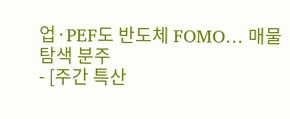업·PEF도 반도체 FOMO… 매물 탐색 분주
- [주간 특산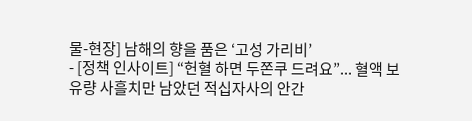물-현장] 남해의 향을 품은 ‘고성 가리비’
- [정책 인사이트] “헌혈 하면 두쫀쿠 드려요”... 혈액 보유량 사흘치만 남았던 적십자사의 안간